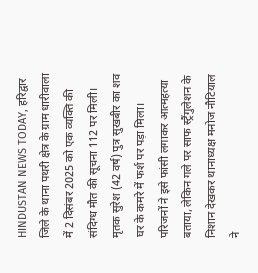HINDUSTAN NEWS TODAY, हरिद्वार जिले के थाना पथरी क्षेत्र के ग्राम धारीवाला में 2 दिसंबर 2025 को एक व्यक्ति की संदिग्ध मौत की सूचना 112 पर मिली। मृतक सुरेश (42 वर्ष) पुत्र सुखबीर का शव घर के कमरे में फर्श पर पड़ा मिला। परिजनों ने इसे फांसी लगाकर आत्महत्या बताया, लेकिन गले पर साफ स्ट्रैंगुलेशन के निशान देखकर थानाध्यक्ष मनोज नौटियाल ने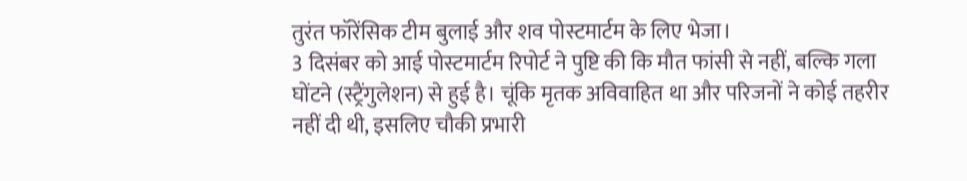तुरंत फॉरेंसिक टीम बुलाई और शव पोस्टमार्टम के लिए भेजा।
3 दिसंबर को आई पोस्टमार्टम रिपोर्ट ने पुष्टि की कि मौत फांसी से नहीं, बल्कि गला घोंटने (स्ट्रैंगुलेशन) से हुई है। चूंकि मृतक अविवाहित था और परिजनों ने कोई तहरीर नहीं दी थी, इसलिए चौकी प्रभारी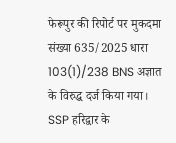फेरूपुर की रिपोर्ट पर मुकदमा संख्या 635/2025 धारा 103(1)/238 BNS अज्ञात के विरुद्ध दर्ज किया गया।
SSP हरिद्वार के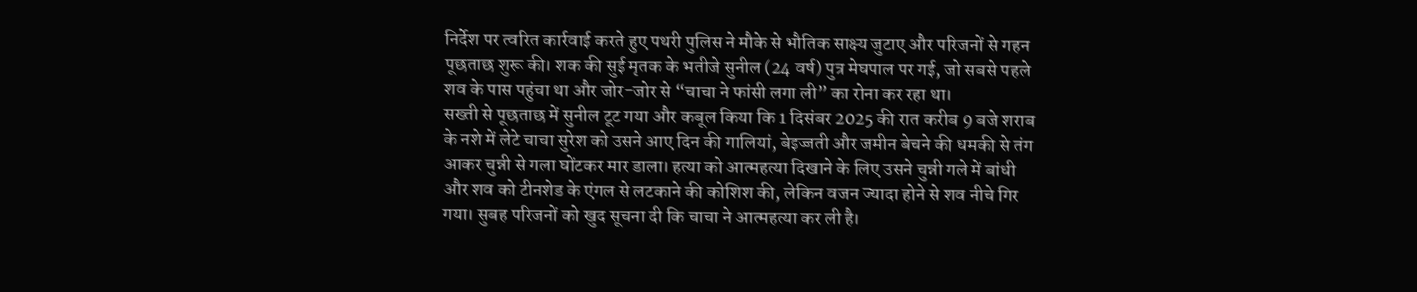निर्देश पर त्वरित कार्रवाई करते हुए पथरी पुलिस ने मौके से भौतिक साक्ष्य जुटाए और परिजनों से गहन पूछताछ शुरू की। शक की सुई मृतक के भतीजे सुनील (24 वर्ष) पुत्र मेघपाल पर गई, जो सबसे पहले शव के पास पहुंचा था और जोर-जोर से “चाचा ने फांसी लगा ली” का रोना कर रहा था।
सख्ती से पूछताछ में सुनील टूट गया और कबूल किया कि 1 दिसंबर 2025 की रात करीब 9 बजे शराब के नशे में लेटे चाचा सुरेश को उसने आए दिन की गालियां, बेइज्जती और जमीन बेचने की धमकी से तंग आकर चुन्नी से गला घोंटकर मार डाला। हत्या को आत्महत्या दिखाने के लिए उसने चुन्नी गले में बांधी और शव को टीनशेड के एंगल से लटकाने की कोशिश की, लेकिन वजन ज्यादा होने से शव नीचे गिर गया। सुबह परिजनों को खुद सूचना दी कि चाचा ने आत्महत्या कर ली है।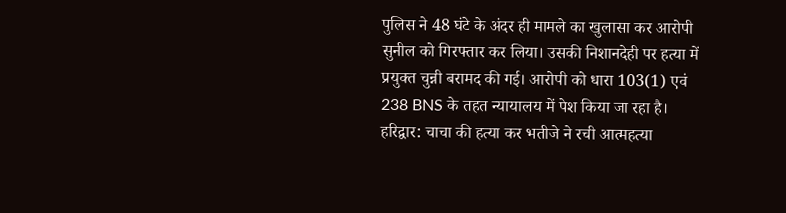पुलिस ने 48 घंटे के अंदर ही मामले का खुलासा कर आरोपी सुनील को गिरफ्तार कर लिया। उसकी निशानदेही पर हत्या में प्रयुक्त चुन्नी बरामद की गई। आरोपी को धारा 103(1) एवं 238 BNS के तहत न्यायालय में पेश किया जा रहा है।
हरिद्वार: चाचा की हत्या कर भतीजे ने रची आत्महत्या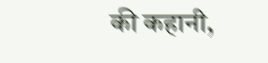की कहानी,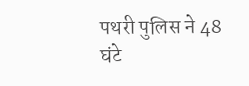पथरी पुलिस ने 48 घंटे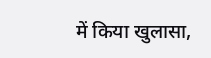में किया खुलासा,